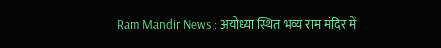Ram Mandir News : अयोध्या स्थित भव्य राम मंदिर में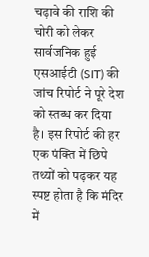चढ़ावे की राशि की चोरी को लेकर सार्वजनिक हुई एसआईटी (SIT) की जांच रिपोर्ट ने पूरे देश को स्तब्ध कर दिया है। इस रिपोर्ट की हर एक पंक्ति में छिपे तथ्यों को पढ़कर यह स्पष्ट होता है कि मंदिर में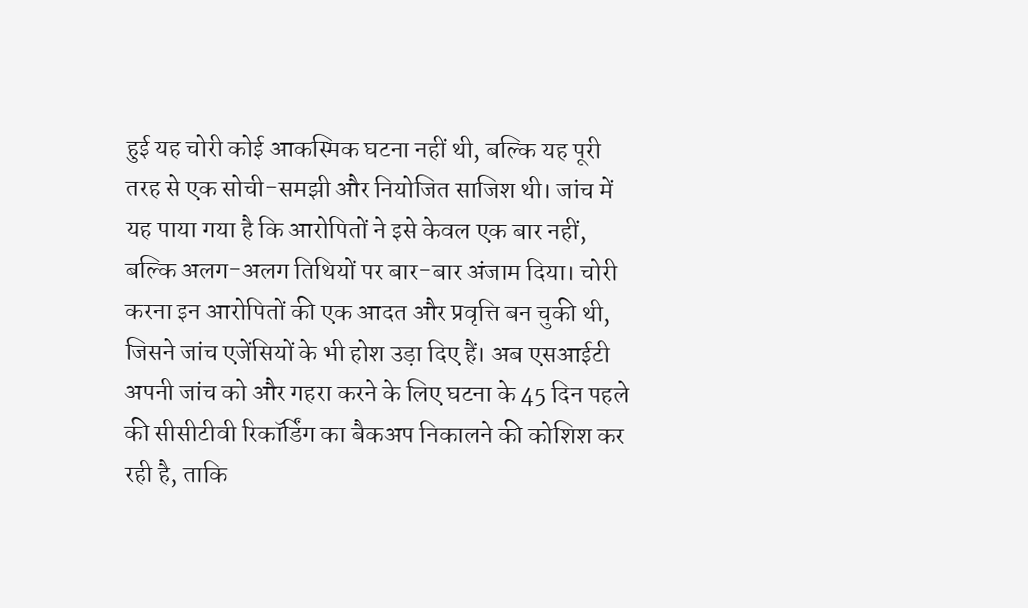हुई यह चोरी कोई आकस्मिक घटना नहीं थी, बल्कि यह पूरी तरह से एक सोची-समझी और नियोजित साजिश थी। जांच में यह पाया गया है कि आरोपितों ने इसे केवल एक बार नहीं, बल्कि अलग-अलग तिथियों पर बार-बार अंजाम दिया। चोरी करना इन आरोपितों की एक आदत और प्रवृत्ति बन चुकी थी, जिसने जांच एजेंसियों के भी होश उड़ा दिए हैं। अब एसआईटी अपनी जांच को और गहरा करने के लिए घटना के 45 दिन पहले की सीसीटीवी रिकॉर्डिंग का बैकअप निकालने की कोशिश कर रही है, ताकि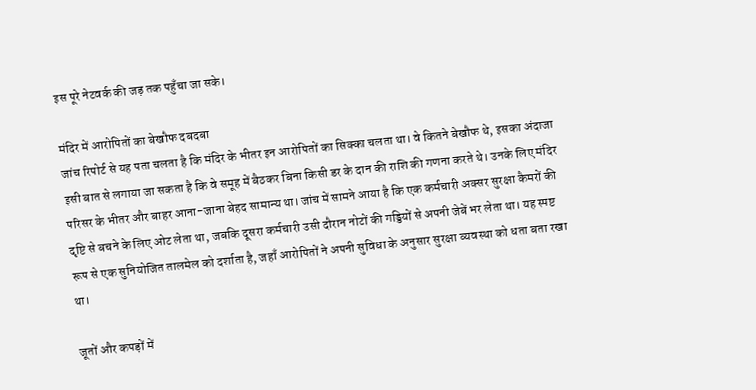इस पूरे नेटवर्क की जड़ तक पहुँचा जा सके।

मंदिर में आरोपितों का बेखौफ दबदबा
जांच रिपोर्ट से यह पता चलता है कि मंदिर के भीतर इन आरोपितों का सिक्का चलता था। वे कितने बेखौफ थे, इसका अंदाजा इसी बात से लगाया जा सकता है कि वे समूह में बैठकर बिना किसी डर के दान की राशि की गणना करते थे। उनके लिए मंदिर परिसर के भीतर और बाहर आना-जाना बेहद सामान्य था। जांच में सामने आया है कि एक कर्मचारी अक्सर सुरक्षा कैमरों की दृष्टि से बचने के लिए ओट लेता था, जबकि दूसरा कर्मचारी उसी दौरान नोटों की गड्डियों से अपनी जेबें भर लेता था। यह स्पष्ट रूप से एक सुनियोजित तालमेल को दर्शाता है, जहाँ आरोपितों ने अपनी सुविधा के अनुसार सुरक्षा व्यवस्था को धता बता रखा था।

जूतों और कपड़ों में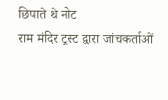छिपाते थे नोट
राम मंदिर ट्रस्ट द्वारा जांचकर्ताओं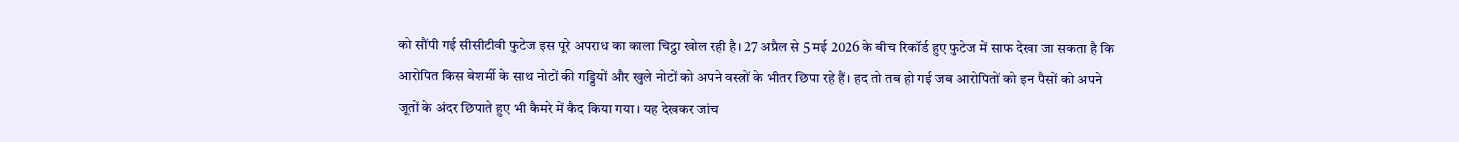को सौंपी गई सीसीटीवी फुटेज इस पूरे अपराध का काला चिट्ठा खोल रही है। 27 अप्रैल से 5 मई 2026 के बीच रिकॉर्ड हुए फुटेज में साफ देखा जा सकता है कि आरोपित किस बेशर्मी के साथ नोटों की गड्डियों और खुले नोटों को अपने वस्त्रों के भीतर छिपा रहे हैं। हद तो तब हो गई जब आरोपितों को इन पैसों को अपने जूतों के अंदर छिपाते हुए भी कैमरे में कैद किया गया। यह देखकर जांच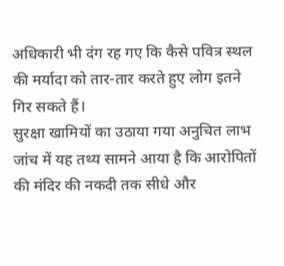अधिकारी भी दंग रह गए कि कैसे पवित्र स्थल की मर्यादा को तार-तार करते हुए लोग इतने गिर सकते हैं।
सुरक्षा खामियों का उठाया गया अनुचित लाभ
जांच में यह तथ्य सामने आया है कि आरोपितों की मंदिर की नकदी तक सीधे और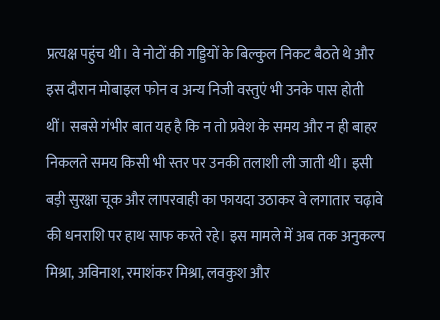प्रत्यक्ष पहुंच थी। वे नोटों की गड्डियों के बिल्कुल निकट बैठते थे और इस दौरान मोबाइल फोन व अन्य निजी वस्तुएं भी उनके पास होती थीं। सबसे गंभीर बात यह है कि न तो प्रवेश के समय और न ही बाहर निकलते समय किसी भी स्तर पर उनकी तलाशी ली जाती थी। इसी बड़ी सुरक्षा चूक और लापरवाही का फायदा उठाकर वे लगातार चढ़ावे की धनराशि पर हाथ साफ करते रहे। इस मामले में अब तक अनुकल्प मिश्रा, अविनाश, रमाशंकर मिश्रा, लवकुश और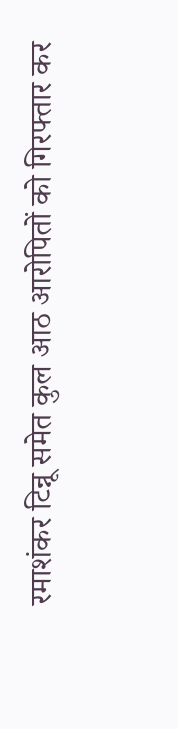रमाशंकर टिन्नू समेत कुल आठ आरोपितों को गिरफ्तार कर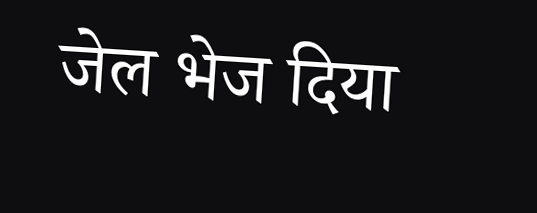जेल भेज दिया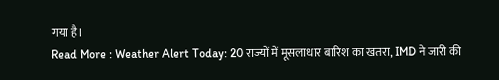गया है।
Read More : Weather Alert Today: 20 राज्यों में मूसलाधार बारिश का खतरा, IMD ने जारी की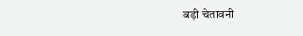बड़ी चेतावनी